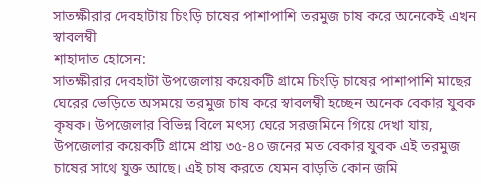সাতক্ষীরার দেবহাটায় চিংড়ি চাষের পাশাপাশি তরমুজ চাষ করে অনেকেই এখন স্বাবলম্বী
শাহাদাত হোসেন:
সাতক্ষীরার দেবহাটা উপজেলায় কয়েকটি গ্রামে চিংড়ি চাষের পাশাপাশি মাছের ঘেরের ভেড়িতে অসময়ে তরমুজ চাষ করে স্বাবলম্বী হচ্ছেন অনেক বেকার যুবক কৃষক। উপজেলার বিভিন্ন বিলে মৎস্য ঘেরে সরজমিনে গিয়ে দেখা যায়, উপজেলার কয়েকটি গ্রামে প্রায় ৩৫-৪০ জনের মত বেকার যুবক এই তরমুজ চাষের সাথে যুক্ত আছে। এই চাষ করতে যেমন বাড়তি কোন জমি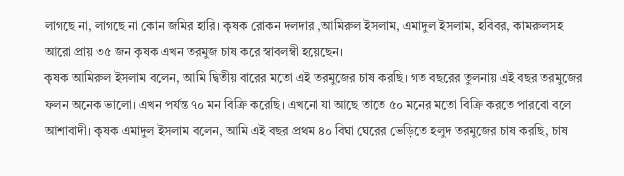লাগছে না, লাগছে না কোন জমির হারি। কৃষক রোকন দলদার ,আমিরুল ইসলাম, এমাদুল ইসলাম, হবিবর, কামরুলসহ আরো প্রায় ৩৫ জন কৃষক এখন তরমুজ চাষ করে স্বাবলম্বী হয়েছেন।
কৃষক আমিরুল ইসলাম বলেন, আমি দ্বিতীয় বারের মতো এই তরমুজের চাষ করছি। গত বছরের তুলনায় এই বছর তরমুজের ফলন অনেক ভালো। এখন পর্যন্ত ৭০ মন বিক্রি করেছি। এখনো যা আছে তাতে ৫০ মনের মতো বিক্রি করতে পারবো বলে আশাবাদী। কৃষক এমাদুল ইসলাম বলেন, আমি এই বছর প্রথম ৪০ বিঘা ঘেরের ভেড়িতে হলুদ তরমুজের চাষ করছি, চাষ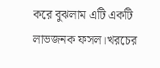করে বুঝলাম এটি একটি লাভজনক ফসল।খরচের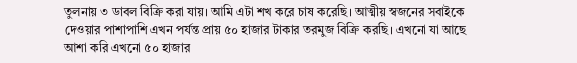তুলনায় ৩ ডাবল বিক্রি করা যায়। আমি এটা শখ করে চাষ করেছি। আত্মীয় স্বজনের সবাইকে দেওয়ার পাশাপাশি এখন পর্যন্ত প্রায় ৫০ হাজার টাকার তরমুজ বিক্রি করছি। এখনো যা আছে আশা করি এখনো ৫০ হাজার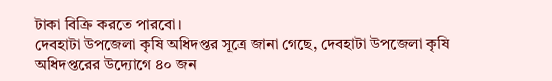টাকা বিক্রি করতে পারবো।
দেবহাটা উপজেলা কৃষি অধিদপ্তর সূত্রে জানা গেছে, দেবহাটা উপজেলা কৃষি অধিদপ্তরের উদ্যোগে ৪০ জন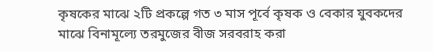কৃষকের মাঝে ২টি প্রকল্পে গত ৩ মাস পূর্বে কৃষক ও বেকার যুবকদের মাঝে বিনামূল্যে তরমুজের বীজ সরবরাহ করা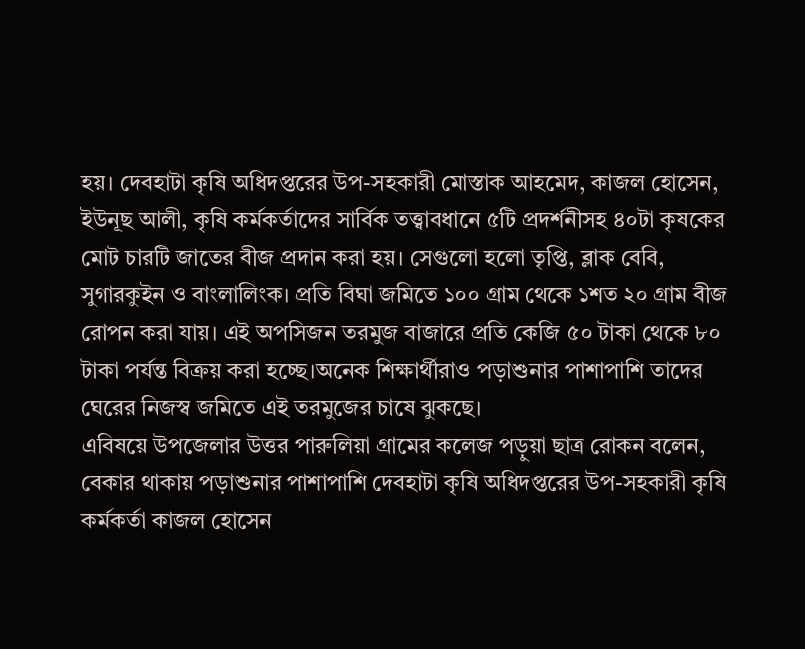হয়। দেবহাটা কৃষি অধিদপ্তরের উপ-সহকারী মোস্তাক আহমেদ, কাজল হোসেন, ইউনূছ আলী, কৃষি কর্মকর্তাদের সার্বিক তত্ত্বাবধানে ৫টি প্রদর্শনীসহ ৪০টা কৃষকের মোট চারটি জাতের বীজ প্রদান করা হয়। সেগুলো হলো তৃপ্তি, ব্লাক বেবি, সুগারকুইন ও বাংলালিংক। প্রতি বিঘা জমিতে ১০০ গ্রাম থেকে ১শত ২০ গ্রাম বীজ রোপন করা যায়। এই অপসিজন তরমুজ বাজারে প্রতি কেজি ৫০ টাকা থেকে ৮০ টাকা পর্যন্ত বিক্রয় করা হচ্ছে।অনেক শিক্ষার্থীরাও পড়াশুনার পাশাপাশি তাদের ঘেরের নিজস্ব জমিতে এই তরমুজের চাষে ঝুকছে।
এবিষয়ে উপজেলার উত্তর পারুলিয়া গ্রামের কলেজ পড়ুয়া ছাত্র রোকন বলেন, বেকার থাকায় পড়াশুনার পাশাপাশি দেবহাটা কৃষি অধিদপ্তরের উপ-সহকারী কৃষি কর্মকর্তা কাজল হোসেন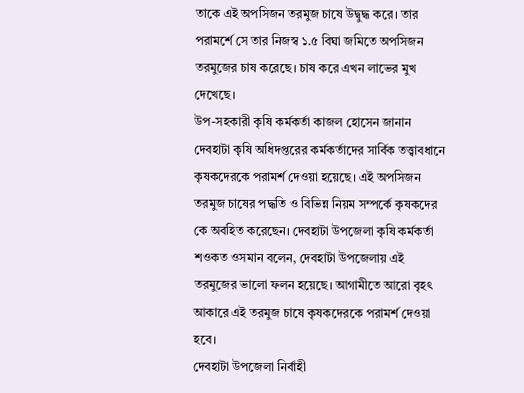তাকে এই অপসিজন তরমুজ চাষে উদ্বুদ্ধ করে। তার পরামর্শে সে তার নিজস্ব ১.৫ বিঘা জমিতে অপসিজন তরমুজের চাষ করেছে। চাষ করে এখন লাভের মুখ দেখেছে।
উপ-সহকারী কৃষি কর্মকর্তা কাজল হোসেন জানান দেবহাটা কৃষি অধিদপ্তরের কর্মকর্তাদের সার্বিক তত্ত্বাবধানে কৃষকদেরকে পরামর্শ দেওয়া হয়েছে। এই অপসিজন তরমুজ চাষের পদ্ধতি ও বিভিন্ন নিয়ম সম্পর্কে কৃষকদের কে অবহিত করেছেন। দেবহাটা উপজেলা কৃষি কর্মকর্তা শওকত ওসমান বলেন, দেবহাটা উপজেলায় এই তরমুজের ভালো ফলন হয়েছে। আগামীতে আরো বৃহৎ আকারে এই তরমুজ চাষে কৃষকদেরকে পরামর্শ দেওয়া হবে।
দেবহাটা উপজেলা নির্বাহী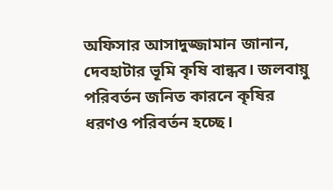অফিসার আসাদুজ্জামান জানান, দেবহাটার ভূমি কৃষি বান্ধব। জলবায়ু পরিবর্তন জনিত কারনে কৃষির ধরণও পরিবর্তন হচ্ছে।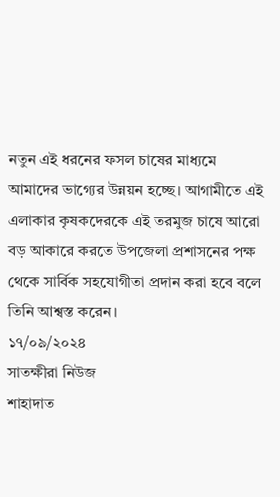নতুন এই ধরনের ফসল চাষের মাধ্যমে আমাদের ভাগ্যের উন্নয়ন হচ্ছে। আগামীতে এই এলাকার কৃষকদেরকে এই তরমুজ চাষে আরো বড় আকারে করতে উপজেলা প্রশাসনের পক্ষ থেকে সার্বিক সহযোগীতা প্রদান করা হবে বলে তিনি আশ্বস্ত করেন।
১৭/০৯/২০২৪
সাতক্ষীরা নিউজ
শাহাদাত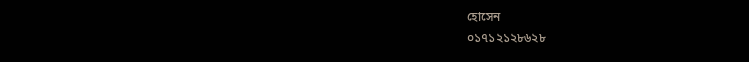হোসেন
০১৭১২১২৮৬২৮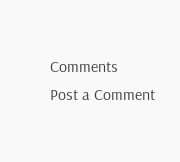Comments
Post a Comment